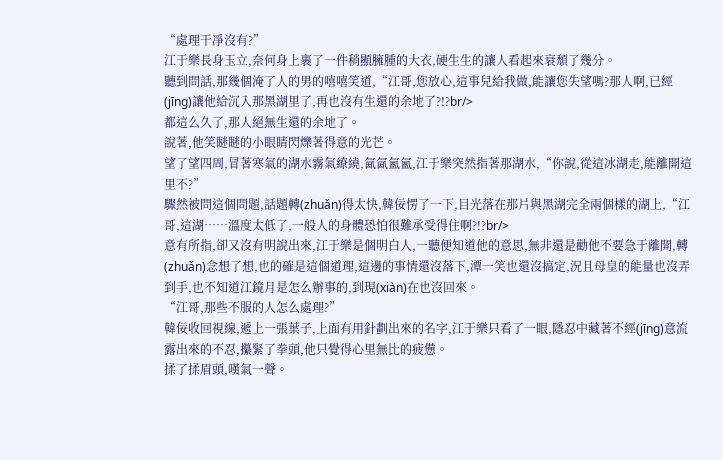“處理干凈沒有?”
江于樂長身玉立,奈何身上裹了一件稍顯臃腫的大衣,硬生生的讓人看起來衰頹了幾分。
聽到問話,那幾個淹了人的男的嘻嘻笑道,“江哥,您放心,這事兒給我做,能讓您失望嗎?那人啊,已經(jīng)讓他給沉入那黑湖里了,再也沒有生還的余地了?!?br/>
都這么久了,那人絕無生還的余地了。
說著,他笑瞇瞇的小眼睛閃爍著得意的光芒。
望了望四周,冒著寒氣的湖水霧氣繚繞,氤氤氳氳,江于樂突然指著那湖水,“你說,從這冰湖走,能離開這里不?”
驟然被問這個問題,話題轉(zhuǎn)得太快,韓佞愣了一下,目光落在那片與黑湖完全兩個樣的湖上,“江哥,這湖……溫度太低了,一般人的身體恐怕很難承受得住啊?!?br/>
意有所指,卻又沒有明說出來,江于樂是個明白人,一聽便知道他的意思,無非還是勸他不要急于離開,轉(zhuǎn)念想了想,也的確是這個道理,這邊的事情還沒落下,潭一笑也還沒搞定,況且母皇的能量也沒弄到手,也不知道江鏡月是怎么辦事的,到現(xiàn)在也沒回來。
“江哥,那些不服的人怎么處理?”
韓佞收回視線,遞上一張葉子,上面有用針劃出來的名字,江于樂只看了一眼,隱忍中藏著不經(jīng)意流露出來的不忍,攥緊了拳頭,他只覺得心里無比的疲憊。
揉了揉眉頭,嘆氣一聲。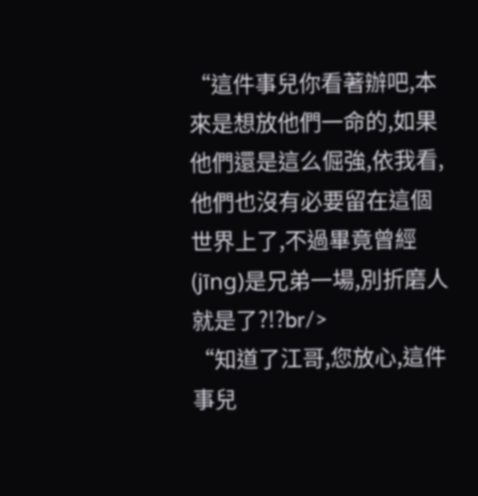“這件事兒你看著辦吧,本來是想放他們一命的,如果他們還是這么倔強,依我看,他們也沒有必要留在這個世界上了,不過畢竟曾經(jīng)是兄弟一場,別折磨人就是了?!?br/>
“知道了江哥,您放心,這件事兒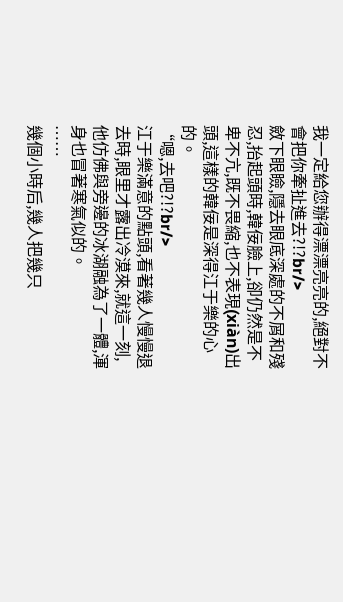我一定給您辦得漂漂亮亮的,絕對不會把你牽扯進去?!?br/>
斂下眼瞼,隱去眼底深處的不屑和殘忍,抬起頭時,韓佞臉上,卻仍然是不卑不亢,既不畏縮,也不表現(xiàn)出頭,這樣的韓佞是深得江于樂的心的。
“嗯,去吧?!?br/>
江于樂滿意的點頭,看著幾人慢慢退去時,眼里才露出冷漠來,就這一刻,他仿佛與旁邊的冰湖融為了一體,渾身也冒著寒氣似的。
……
幾個小時后,幾人把幾只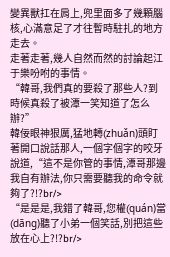變異獸扛在肩上,兜里面多了幾顆腦核,心滿意足了才往暫時駐扎的地方走去。
走著走著,幾人自然而然的討論起江于樂吩咐的事情。
“韓哥,我們真的要殺了那些人?到時候真殺了被潭一笑知道了怎么辦?”
韓佞眼神狠厲,猛地轉(zhuǎn)頭盯著開口說話那人,一個字個字的咬牙說道,“這不是你管的事情,潭哥那邊我自有辦法,你只需要聽我的命令就夠了?!?br/>
“是是是,我錯了韓哥,您權(quán)當(dāng)聽了小弟一個笑話,別把這些放在心上?!?br/>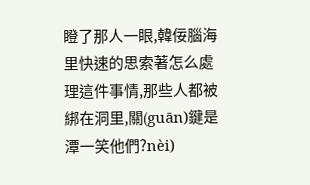瞪了那人一眼,韓佞腦海里快速的思索著怎么處理這件事情,那些人都被綁在洞里,關(guān)鍵是潭一笑他們?nèi)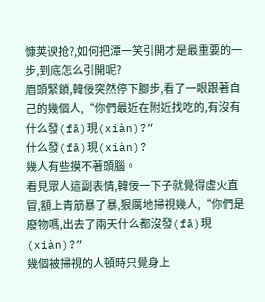慷荚谀抢?,如何把潭一笑引開才是最重要的一步,到底怎么引開呢?
眉頭緊鎖,韓佞突然停下腳步,看了一眼跟著自己的幾個人,“你們最近在附近找吃的,有沒有什么發(fā)現(xiàn)?”
什么發(fā)現(xiàn)?
幾人有些摸不著頭腦。
看見眾人這副表情,韓佞一下子就覺得虛火直冒,額上青筋暴了暴,狠厲地掃視幾人,“你們是廢物嗎,出去了兩天什么都沒發(fā)現(xiàn)?”
幾個被掃視的人頓時只覺身上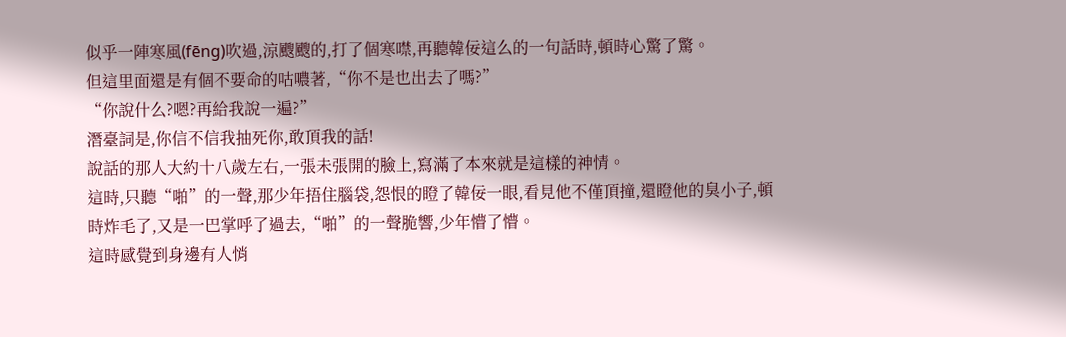似乎一陣寒風(fēng)吹過,涼颼颼的,打了個寒噤,再聽韓佞這么的一句話時,頓時心驚了驚。
但這里面還是有個不要命的咕噥著,“你不是也出去了嗎?”
“你說什么?嗯?再給我說一遍?”
潛臺詞是,你信不信我抽死你,敢頂我的話!
說話的那人大約十八歲左右,一張未張開的臉上,寫滿了本來就是這樣的神情。
這時,只聽“啪”的一聲,那少年捂住腦袋,怨恨的瞪了韓佞一眼,看見他不僅頂撞,還瞪他的臭小子,頓時炸毛了,又是一巴掌呼了過去,“啪”的一聲脆響,少年懵了懵。
這時感覺到身邊有人悄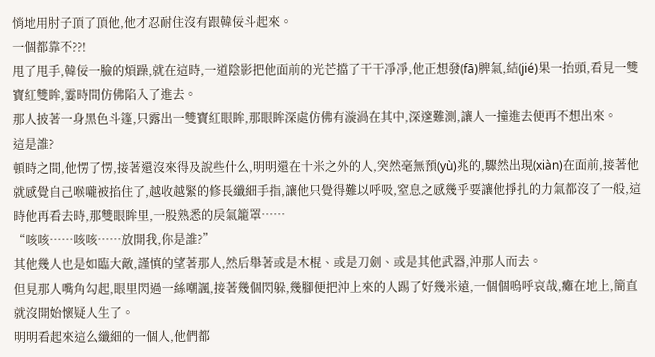悄地用肘子頂了頂他,他才忍耐住沒有跟韓佞斗起來。
一個都靠不??!
甩了甩手,韓佞一臉的煩躁,就在這時,一道陰影把他面前的光芒擋了干干凈凈,他正想發(fā)脾氣,結(jié)果一抬頭,看見一雙寶紅雙眸,霎時間仿佛陷入了進去。
那人披著一身黑色斗篷,只露出一雙寶紅眼眸,那眼眸深處仿佛有漩渦在其中,深邃難測,讓人一撞進去便再不想出來。
這是誰?
頓時之間,他愣了愣,接著還沒來得及說些什么,明明還在十米之外的人,突然毫無預(yù)兆的,驟然出現(xiàn)在面前,接著他就感覺自己喉嚨被掐住了,越收越緊的修長纖細手指,讓他只覺得難以呼吸,窒息之感幾乎要讓他掙扎的力氣都沒了一般,這時他再看去時,那雙眼眸里,一股熟悉的戾氣籠罩……
“咳咳……咳咳……放開我,你是誰?”
其他幾人也是如臨大敵,謹慎的望著那人,然后舉著或是木棍、或是刀劍、或是其他武器,沖那人而去。
但見那人嘴角勾起,眼里閃過一絲嘲諷,接著幾個閃躲,幾腳便把沖上來的人踢了好幾米遠,一個個嗚呼哀哉,癱在地上,簡直就沒開始懷疑人生了。
明明看起來這么纖細的一個人,他們都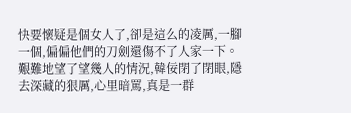快要懷疑是個女人了,卻是這么的凌厲,一腳一個,偏偏他們的刀劍還傷不了人家一下。
艱難地望了望幾人的情況,韓佞閉了閉眼,隱去深藏的狠厲,心里暗罵,真是一群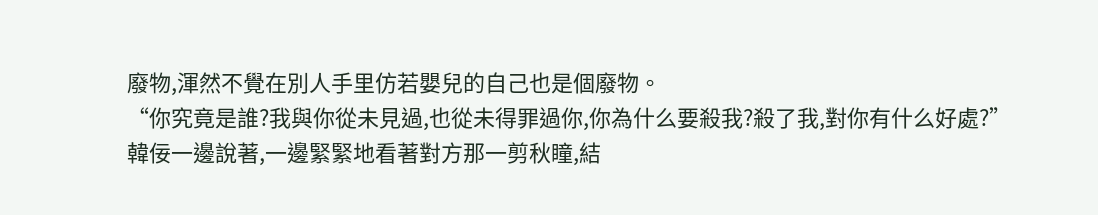廢物,渾然不覺在別人手里仿若嬰兒的自己也是個廢物。
“你究竟是誰?我與你從未見過,也從未得罪過你,你為什么要殺我?殺了我,對你有什么好處?”
韓佞一邊說著,一邊緊緊地看著對方那一剪秋瞳,結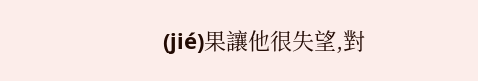(jié)果讓他很失望,對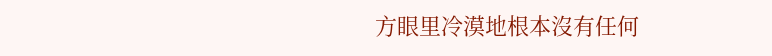方眼里冷漠地根本沒有任何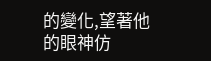的變化,望著他的眼神仿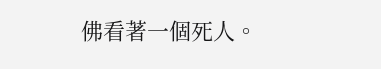佛看著一個死人。